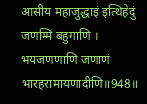आसीय महाजुद्धाइं इत्थिहेदुं जणम्मि बहुगाणि ।
भयजणणाणि जणाणं भारहरामायणादीणि॥948॥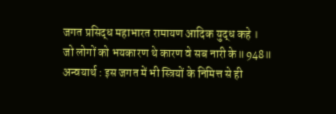जगत प्रसिद्ध महाभारत रामायण आदिक युद्ध कहे ।
जो लोगों को भयकारण थे कारण वे सब नारी के॥948॥
अन्वयार्थ : इस जगत में भी स्त्रियों के निमित्त से ही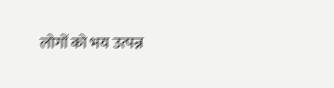लोगों को भय उत्पन्न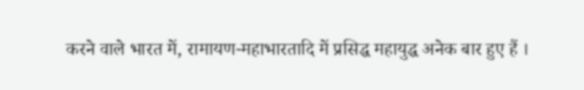करने वाले भारत में, रामायण-महाभारतादि में प्रसिद्ध महायुद्ध अनेक बार हुए हैं ।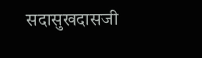सदासुखदासजी